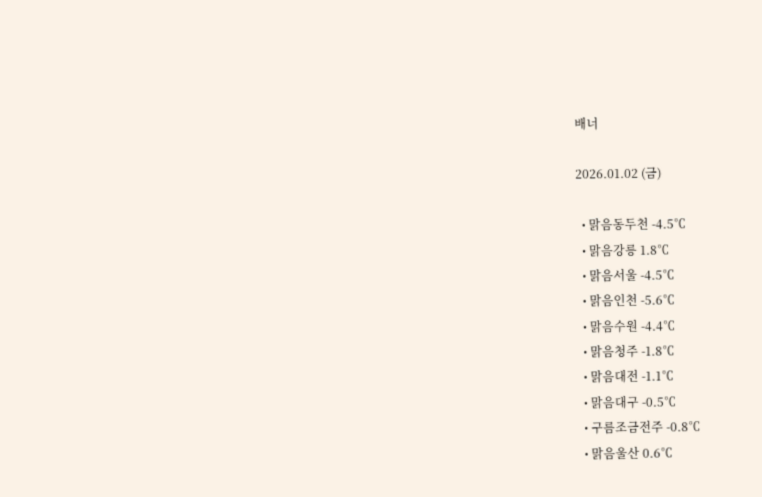배너

2026.01.02 (금)

  • 맑음동두천 -4.5℃
  • 맑음강릉 1.8℃
  • 맑음서울 -4.5℃
  • 맑음인천 -5.6℃
  • 맑음수원 -4.4℃
  • 맑음청주 -1.8℃
  • 맑음대전 -1.1℃
  • 맑음대구 -0.5℃
  • 구름조금전주 -0.8℃
  • 맑음울산 0.6℃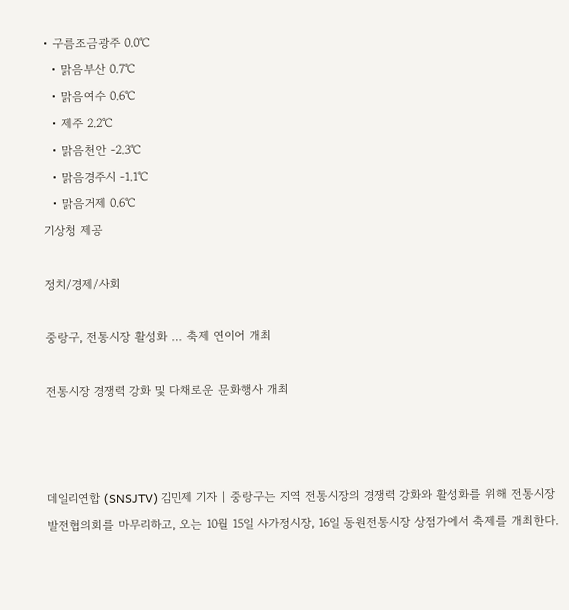• 구름조금광주 0.0℃
  • 맑음부산 0.7℃
  • 맑음여수 0.6℃
  • 제주 2.2℃
  • 맑음천안 -2.3℃
  • 맑음경주시 -1.1℃
  • 맑음거제 0.6℃
기상청 제공

정치/경제/사회

중랑구, 전통시장 활성화 … 축제 연이어 개최

전통시장 경쟁력 강화 및 다채로운 문화행사 개최



데일리연합 (SNSJTV) 김민제 기자 | 중랑구는 지역 전통시장의 경쟁력 강화와 활성화를 위해 전통시장 발전협의회를 마무리하고, 오는 10월 15일 사가정시장, 16일 동원전통시장 상점가에서 축제를 개최한다.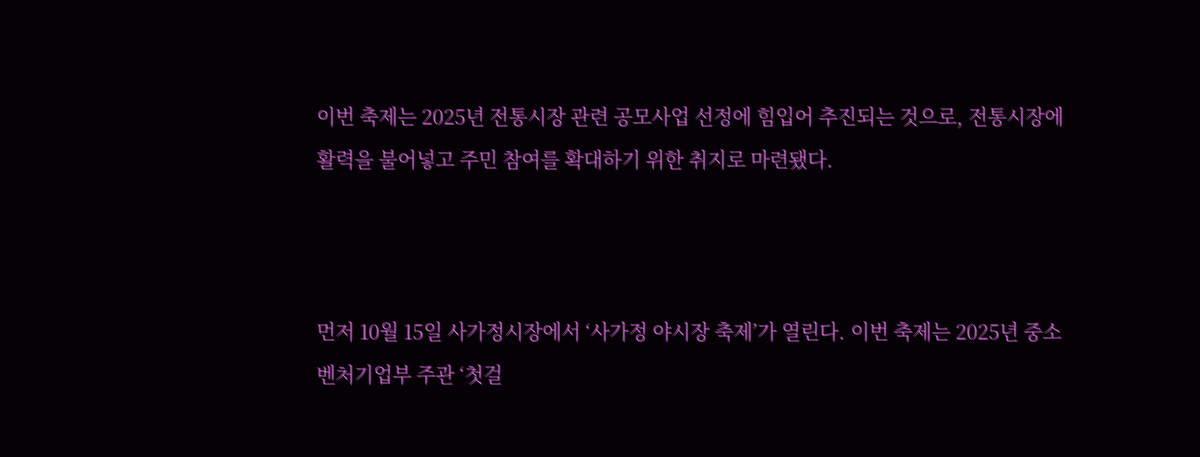이번 축제는 2025년 전통시장 관련 공모사업 선정에 힘입어 추진되는 것으로, 전통시장에 활력을 불어넣고 주민 참여를 확대하기 위한 취지로 마련됐다.



먼저 10월 15일 사가정시장에서 ‘사가정 야시장 축제’가 열린다. 이번 축제는 2025년 중소벤처기업부 주관 ‘첫걸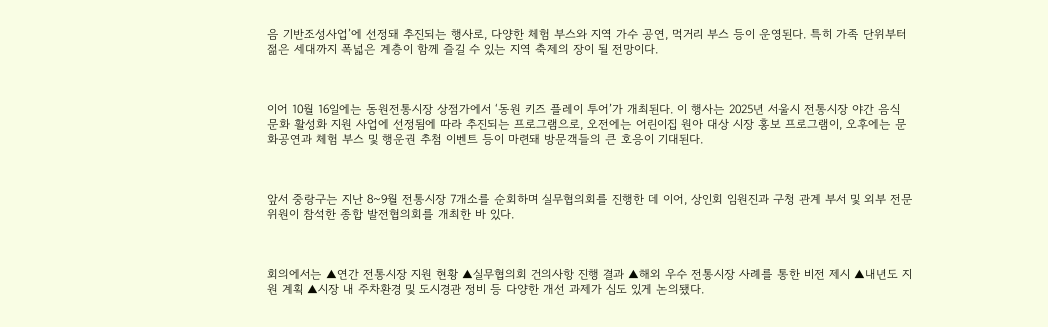음 기반조성사업’에 선정돼 추진되는 행사로, 다양한 체험 부스와 지역 가수 공연, 먹거리 부스 등이 운영된다. 특히 가족 단위부터 젊은 세대까지 폭넓은 계층이 함께 즐길 수 있는 지역 축제의 장이 될 전망이다.



이어 10월 16일에는 동원전통시장 상점가에서 ‘동원 키즈 플레이 투어’가 개최된다. 이 행사는 2025년 서울시 전통시장 야간 음식 문화 활성화 지원 사업에 선정됨에 따라 추진되는 프로그램으로, 오전에는 어린이집 원아 대상 시장 홍보 프로그램이, 오후에는 문화공연과 체험 부스 및 행운권 추첨 이벤트 등이 마련돼 방문객들의 큰 호응이 기대된다.



앞서 중랑구는 지난 8~9월 전통시장 7개소를 순회하며 실무협의회를 진행한 데 이어, 상인회 임원진과 구청 관계 부서 및 외부 전문위원이 참석한 종합 발전협의회를 개최한 바 있다.



회의에서는 ▲연간 전통시장 지원 현황 ▲실무협의회 건의사항 진행 결과 ▲해외 우수 전통시장 사례를 통한 비전 제시 ▲내년도 지원 계획 ▲시장 내 주차환경 및 도시경관 정비 등 다양한 개선 과제가 심도 있게 논의됐다.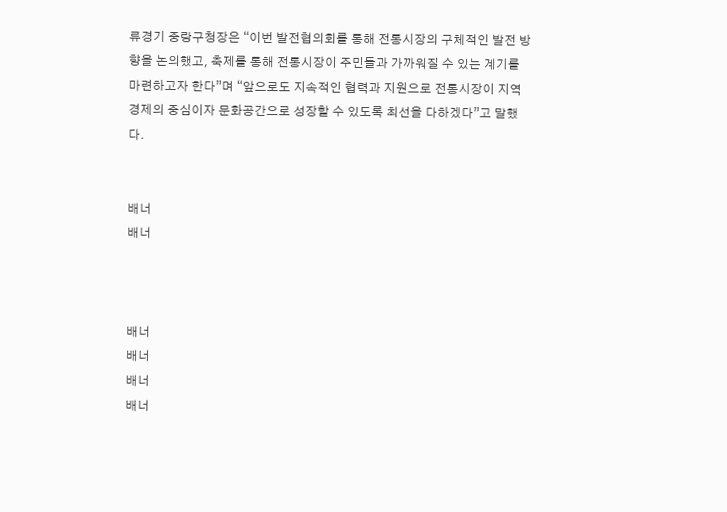류경기 중랑구청장은 “이번 발전협의회를 통해 전통시장의 구체적인 발전 방향을 논의했고, 축제를 통해 전통시장이 주민들과 가까워질 수 있는 계기를 마련하고자 한다”며 “앞으로도 지속적인 협력과 지원으로 전통시장이 지역경제의 중심이자 문화공간으로 성장할 수 있도록 최선을 다하겠다”고 말했다.


배너
배너



배너
배너
배너
배너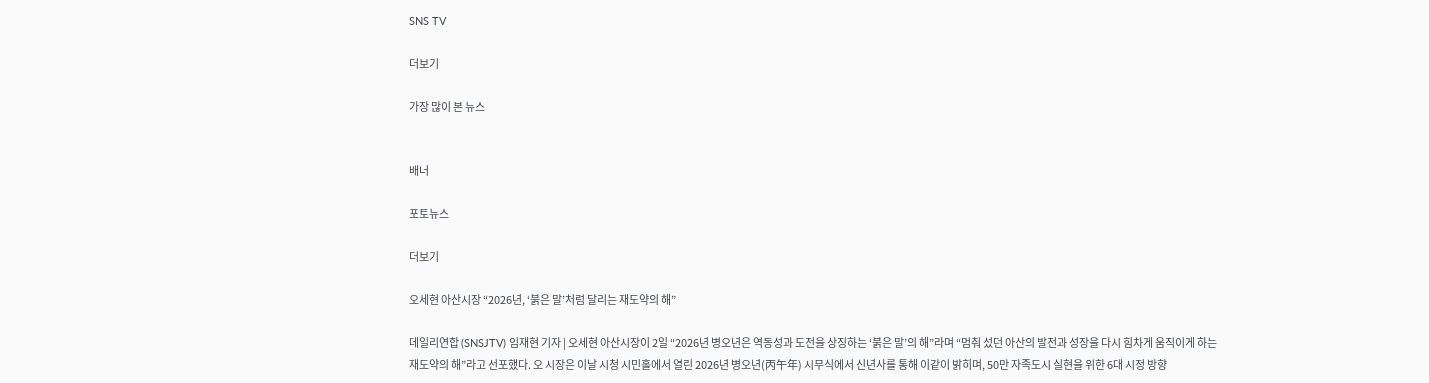SNS TV

더보기

가장 많이 본 뉴스


배너

포토뉴스

더보기

오세현 아산시장 “2026년, ‘붉은 말’처럼 달리는 재도약의 해”

데일리연합 (SNSJTV) 임재현 기자 | 오세현 아산시장이 2일 “2026년 병오년은 역동성과 도전을 상징하는 ‘붉은 말’의 해”라며 “멈춰 섰던 아산의 발전과 성장을 다시 힘차게 움직이게 하는 재도약의 해”라고 선포했다. 오 시장은 이날 시청 시민홀에서 열린 2026년 병오년(丙午年) 시무식에서 신년사를 통해 이같이 밝히며, 50만 자족도시 실현을 위한 6대 시정 방향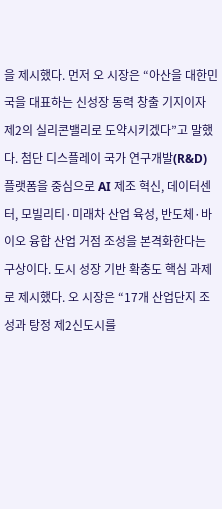을 제시했다. 먼저 오 시장은 “아산을 대한민국을 대표하는 신성장 동력 창출 기지이자 제2의 실리콘밸리로 도약시키겠다”고 말했다. 첨단 디스플레이 국가 연구개발(R&D) 플랫폼을 중심으로 AI 제조 혁신, 데이터센터, 모빌리티·미래차 산업 육성, 반도체·바이오 융합 산업 거점 조성을 본격화한다는 구상이다. 도시 성장 기반 확충도 핵심 과제로 제시했다. 오 시장은 “17개 산업단지 조성과 탕정 제2신도시를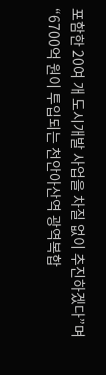포함한 20여 개 도시개발 사업을 차질 없이 추진하겠다”며 “6700억 원이 투입되는 천안아산역 광역복합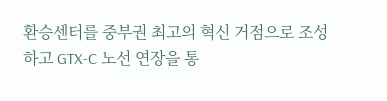환승센터를 중부권 최고의 혁신 거점으로 조성하고 GTX-C 노선 연장을 통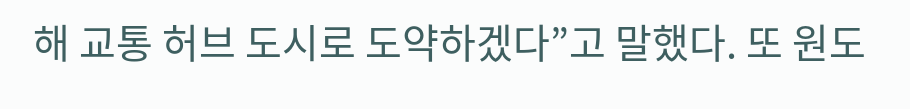해 교통 허브 도시로 도약하겠다”고 말했다. 또 원도